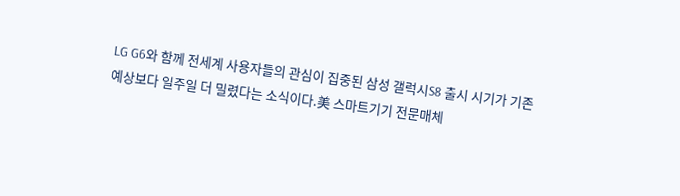LG G6와 함께 전세계 사용자들의 관심이 집중된 삼성 갤럭시S8 출시 시기가 기존 예상보다 일주일 더 밀렸다는 소식이다.美 스마트기기 전문매체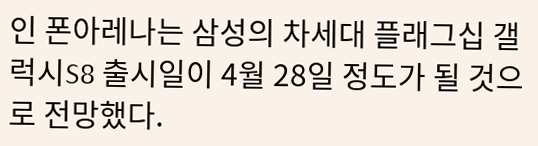인 폰아레나는 삼성의 차세대 플래그십 갤럭시S8 출시일이 4월 28일 정도가 될 것으로 전망했다.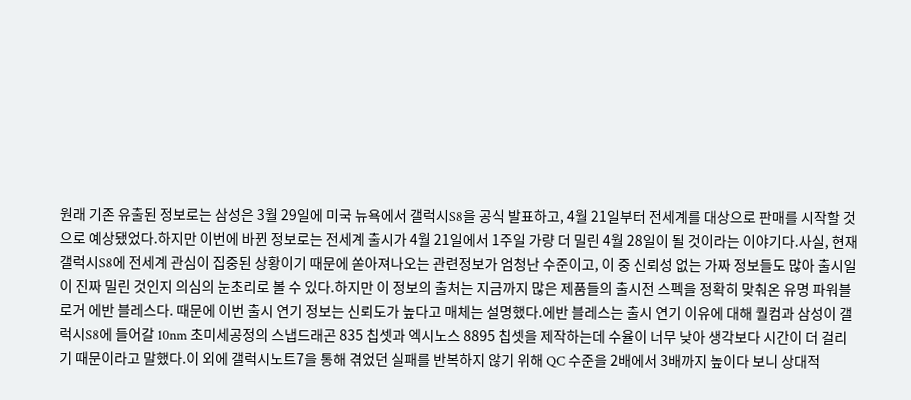원래 기존 유출된 정보로는 삼성은 3월 29일에 미국 뉴욕에서 갤럭시S8을 공식 발표하고, 4월 21일부터 전세계를 대상으로 판매를 시작할 것으로 예상됐었다.하지만 이번에 바뀐 정보로는 전세계 출시가 4월 21일에서 1주일 가량 더 밀린 4월 28일이 될 것이라는 이야기다.사실, 현재 갤럭시S8에 전세계 관심이 집중된 상황이기 때문에 쏟아져나오는 관련정보가 엄청난 수준이고, 이 중 신뢰성 없는 가짜 정보들도 많아 출시일이 진짜 밀린 것인지 의심의 눈초리로 볼 수 있다.하지만 이 정보의 출처는 지금까지 많은 제품들의 출시전 스펙을 정확히 맞춰온 유명 파워블로거 에반 블레스다. 때문에 이번 출시 연기 정보는 신뢰도가 높다고 매체는 설명했다.에반 블레스는 출시 연기 이유에 대해 퀄컴과 삼성이 갤럭시S8에 들어갈 10nm 초미세공정의 스냅드래곤 835 칩셋과 엑시노스 8895 칩셋을 제작하는데 수율이 너무 낮아 생각보다 시간이 더 걸리기 때문이라고 말했다.이 외에 갤럭시노트7을 통해 겪었던 실패를 반복하지 않기 위해 QC 수준을 2배에서 3배까지 높이다 보니 상대적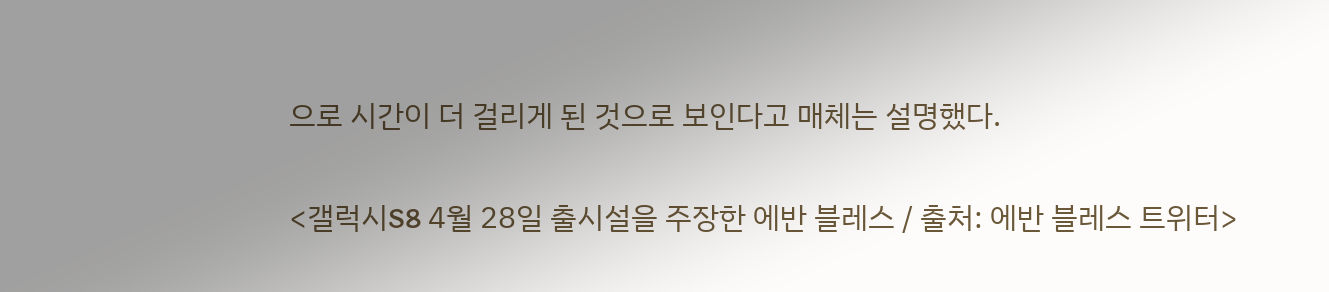으로 시간이 더 걸리게 된 것으로 보인다고 매체는 설명했다.

<갤럭시S8 4월 28일 출시설을 주장한 에반 블레스 / 출처: 에반 블레스 트위터>